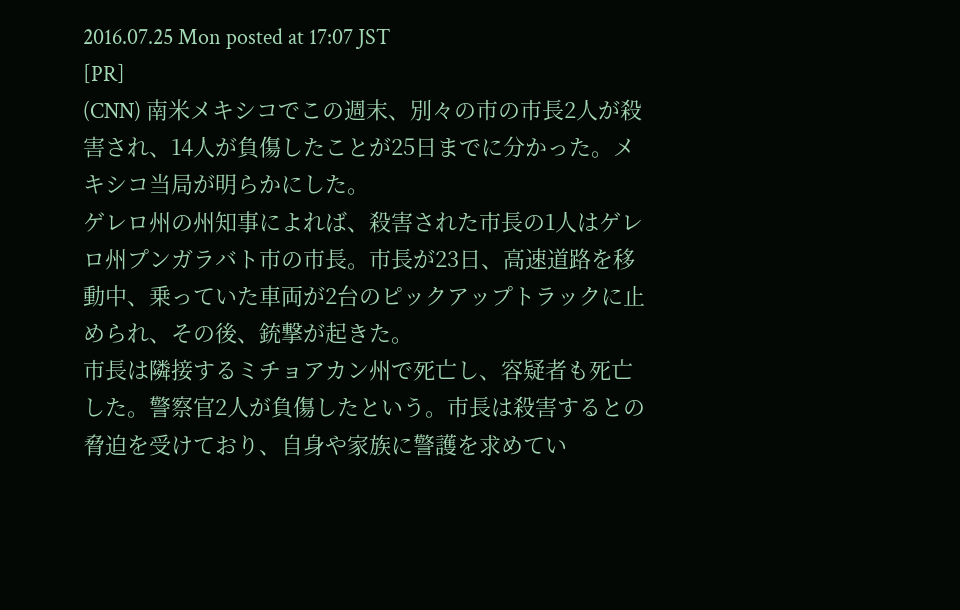2016.07.25 Mon posted at 17:07 JST
[PR]
(CNN) 南米メキシコでこの週末、別々の市の市長2人が殺害され、14人が負傷したことが25日までに分かった。メキシコ当局が明らかにした。
ゲレロ州の州知事によれば、殺害された市長の1人はゲレロ州プンガラバト市の市長。市長が23日、高速道路を移動中、乗っていた車両が2台のピックアップトラックに止められ、その後、銃撃が起きた。
市長は隣接するミチョアカン州で死亡し、容疑者も死亡した。警察官2人が負傷したという。市長は殺害するとの脅迫を受けており、自身や家族に警護を求めてい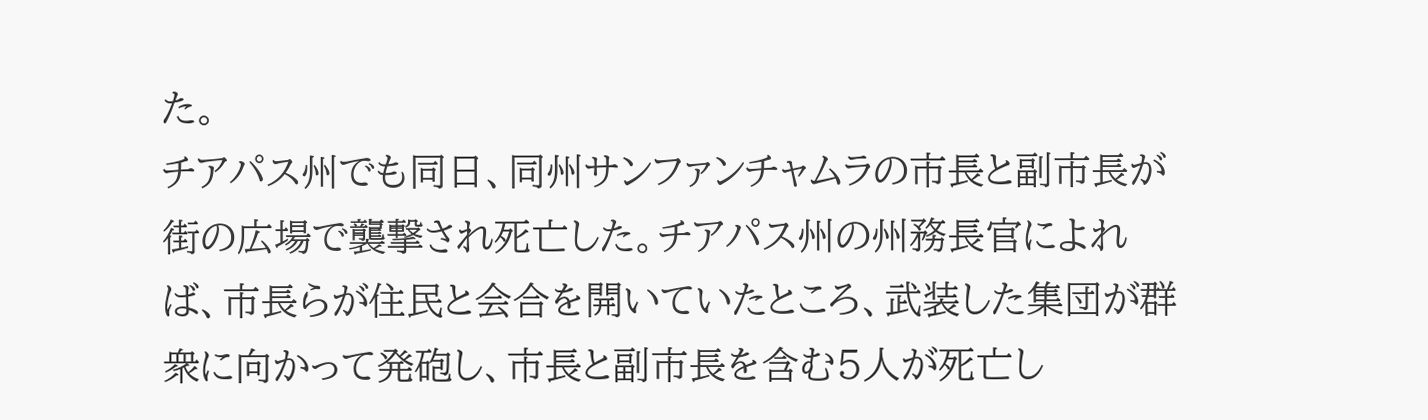た。
チアパス州でも同日、同州サンファンチャムラの市長と副市長が街の広場で襲撃され死亡した。チアパス州の州務長官によれば、市長らが住民と会合を開いていたところ、武装した集団が群衆に向かって発砲し、市長と副市長を含む5人が死亡し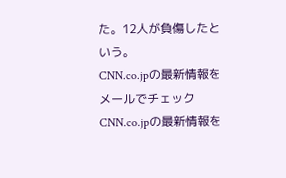た。12人が負傷したという。
CNN.co.jpの最新情報をメールでチェック
CNN.co.jpの最新情報を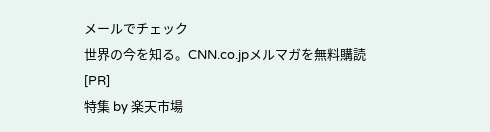メールでチェック
世界の今を知る。CNN.co.jpメルマガを無料購読
[PR]
特集 by 楽天市場